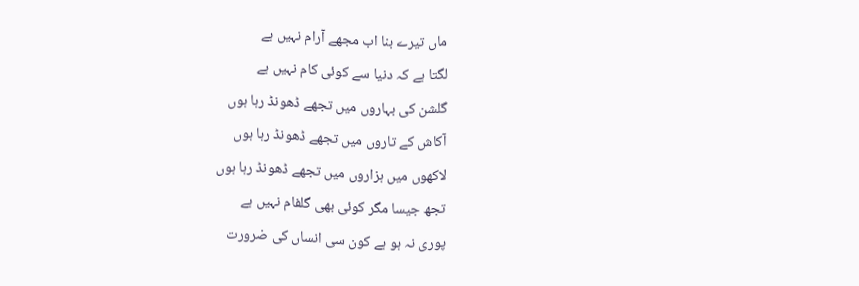ماں تیرے بنا اب مجھے آرام نہیں ہے
لگتا ہے کہ دنیا سے کوئی کام نہیں ہے
گلشن کی بہاروں میں تجھے ڈھونڈ رہا ہوں
آکاش کے تاروں میں تجھے ڈھونڈ رہا ہوں
لاکھوں میں ہزاروں میں تجھے ڈھونڈ رہا ہوں
تجھ جیسا مگر کوئی بھی گلفام نہیں ہے
پوری نہ ہو ہے کون سی انساں کی ضرورت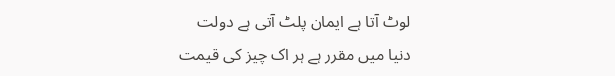لوٹ آتا ہے ایمان پلٹ آتی ہے دولت
دنیا میں مقرر ہے ہر اک چیز کی قیمت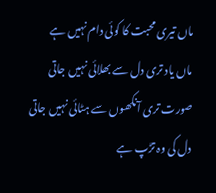ماں تیری محبت کا کوئی دام نہیں ہے
ماں یاد تری دل سے بھلائی نہیں جاتی
صورت تری آنکھوں سے ہٹائی نہیں جاتی
دل کی وہ تڑپ ہے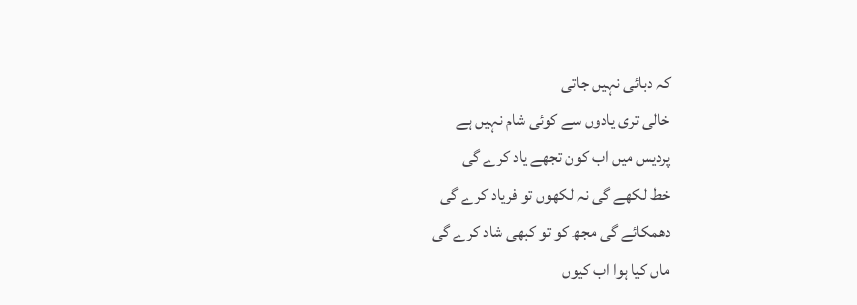کہ دبائی نہیں جاتی
خالی تری یادوں سے کوئی شام نہیں ہے
پردیس میں اب کون تجھے یاد کرے گی
خط لکھے گی نہ لکھوں تو فریاد کرے گی
دھمکائے گی مجھ کو تو کبھی شاد کرے گی
ماں کیا ہوا اب کیوں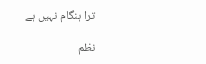ترا ہنگام نہیں ہے

نظم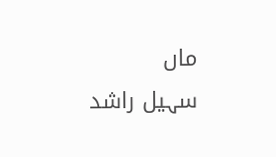ماں
سہیل راشد